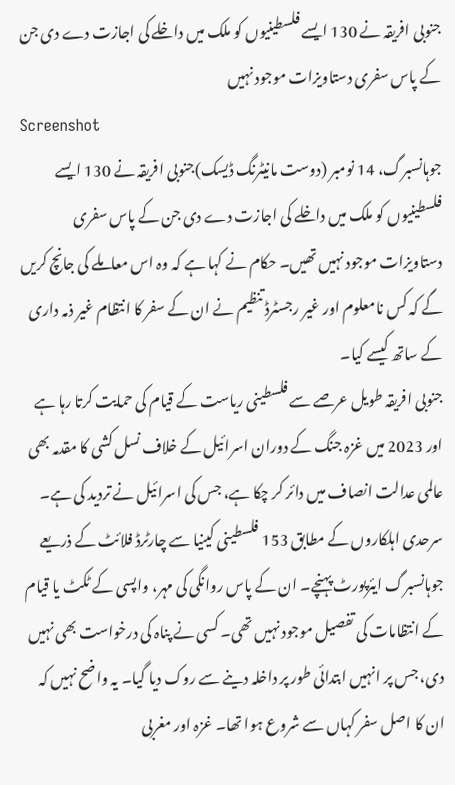جنوبی افریقہ نے 130 ایسے فلسطینیوں کو ملک میں داخلے کی اجازت دے دی جن کے پاس سفری دستاویزات موجود نہیں
Screenshot
جوہانسبرگ، 14 نومبر (دوست مانیٹرنگ ڈیسک)جنوبی افریقہ نے 130 ایسے فلسطینیوں کو ملک میں داخلے کی اجازت دے دی جن کے پاس سفری دستاویزات موجود نہیں تھیں۔ حکام نے کہا ہے کہ وہ اس معاملے کی جانچ کریں گے کہ کس نامعلوم اور غیر رجسٹرڈ تنظیم نے ان کے سفر کا انتظام غیر ذمہ داری کے ساتھ کیسے کیا۔
جنوبی افریقہ طویل عرصے سے فلسطینی ریاست کے قیام کی حمایت کرتا رہا ہے اور 2023 میں غزہ جنگ کے دوران اسرائیل کے خلاف نسل کشی کا مقدمہ بھی عالمی عدالت انصاف میں دائر کر چکا ہے، جس کی اسرائیل نے تردید کی ہے۔
سرحدی اہلکاروں کے مطابق 153 فلسطینی کینیا سے چارٹرڈ فلائٹ کے ذریعے جوہانسبرگ ایئرپورٹ پہنچے۔ ان کے پاس روانگی کی مہر، واپسی کے ٹکٹ یا قیام کے انتظامات کی تفصیل موجود نہیں تھی۔ کسی نے پناہ کی درخواست بھی نہیں دی، جس پر انہیں ابتدائی طور پر داخلہ دینے سے روک دیا گیا۔ یہ واضح نہیں کہ ان کا اصل سفر کہاں سے شروع ہوا تھا۔ غزہ اور مغربی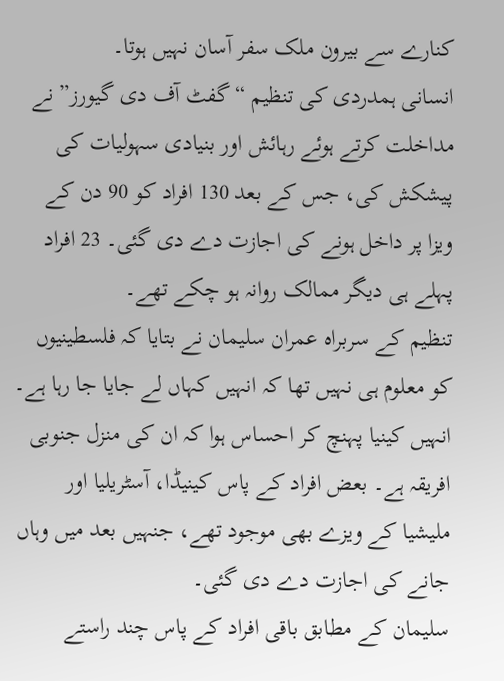کنارے سے بیرون ملک سفر آسان نہیں ہوتا۔
انسانی ہمدردی کی تنظیم “گفٹ آف دی گیورز” نے مداخلت کرتے ہوئے رہائش اور بنیادی سہولیات کی پیشکش کی، جس کے بعد 130 افراد کو 90 دن کے ویزا پر داخل ہونے کی اجازت دے دی گئی۔ 23 افراد پہلے ہی دیگر ممالک روانہ ہو چکے تھے۔
تنظیم کے سربراہ عمران سلیمان نے بتایا کہ فلسطینیوں کو معلوم ہی نہیں تھا کہ انہیں کہاں لے جایا جا رہا ہے۔ انہیں کینیا پہنچ کر احساس ہوا کہ ان کی منزل جنوبی افریقہ ہے۔ بعض افراد کے پاس کینیڈا، آسٹریلیا اور ملیشیا کے ویزے بھی موجود تھے، جنہیں بعد میں وہاں جانے کی اجازت دے دی گئی۔
سلیمان کے مطابق باقی افراد کے پاس چند راستے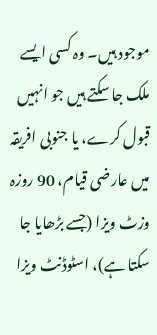موجود ہیں۔ وہ کسی ایسے ملک جا سکتے ہیں جو انہیں قبول کرے، یا جنوبی افریقہ میں عارضی قیام، 90 روزہ وزٹ ویزا (جسے بڑھایا جا سکتا ہے)، اسٹوڈنٹ ویزا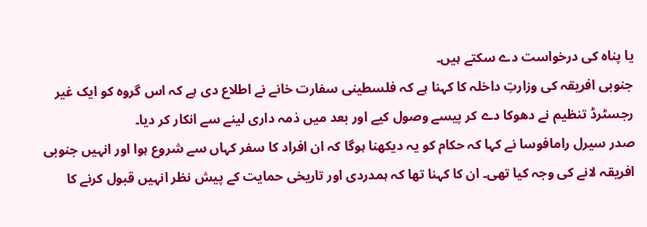یا پناہ کی درخواست دے سکتے ہیں۔
جنوبی افریقہ کی وزارتِ داخلہ کا کہنا ہے کہ فلسطینی سفارت خانے نے اطلاع دی ہے کہ اس گروہ کو ایک غیر رجسٹرڈ تنظیم نے دھوکا دے کر پیسے وصول کیے اور بعد میں ذمہ داری لینے سے انکار کر دیا۔
صدر سیرل رامافوسا نے کہا کہ حکام کو یہ دیکھنا ہوگا کہ ان افراد کا سفر کہاں سے شروع ہوا اور انہیں جنوبی افریقہ لانے کی وجہ کیا تھی۔ ان کا کہنا تھا کہ ہمدردی اور تاریخی حمایت کے پیش نظر انہیں قبول کرنے کا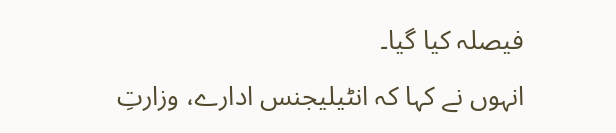فیصلہ کیا گیا۔
انہوں نے کہا کہ انٹیلیجنس ادارے، وزارتِ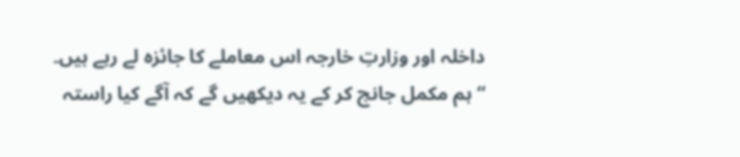داخلہ اور وزارتِ خارجہ اس معاملے کا جائزہ لے رہے ہیں۔
“ہم مکمل جانچ کر کے یہ دیکھیں گے کہ آگے کیا راستہ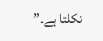نکلتا ہے۔”